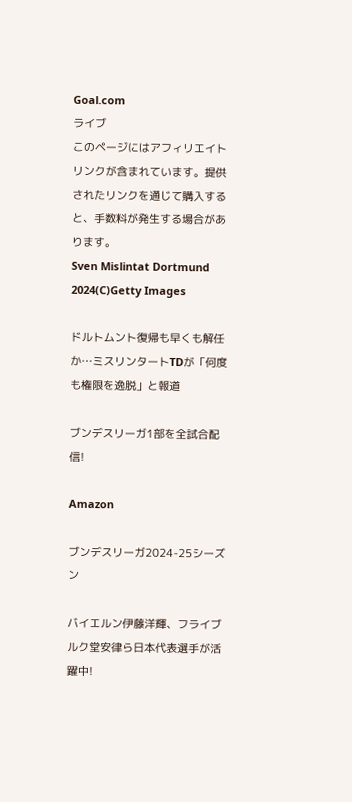Goal.com
ライブ
このページにはアフィリエイト リンクが含まれています。提供されたリンクを通じて購入すると、手数料が発生する場合があります。
Sven Mislintat Dortmund 2024(C)Getty Images

ドルトムント復帰も早くも解任か…ミスリンタートTDが「何度も権限を逸脱」と報道

ブンデスリーガ1部を全試合配信!

Amazon

ブンデスリーガ2024-25シーズン

バイエルン伊藤洋輝、フライブルク堂安律ら日本代表選手が活躍中!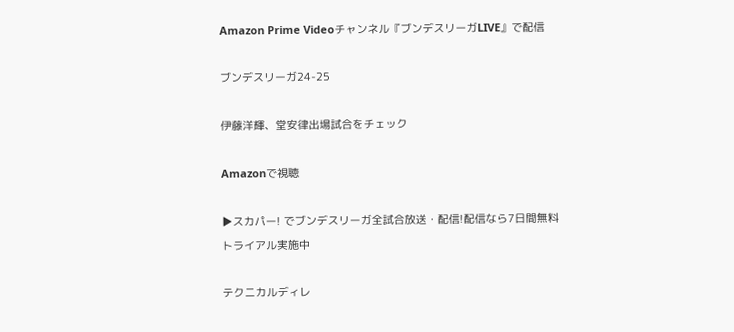Amazon Prime Videoチャンネル『ブンデスリーガLIVE』で配信

ブンデスリーガ24-25

伊藤洋輝、堂安律出場試合をチェック

Amazonで視聴

▶スカパー! でブンデスリーガ全試合放送・配信!配信なら7日間無料トライアル実施中

テクニカルディレ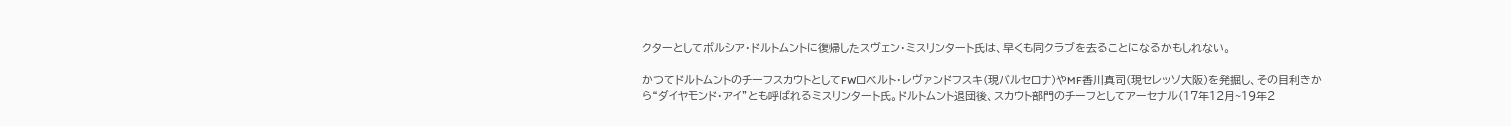クターとしてボルシア・ドルトムントに復帰したスヴェン・ミスリンタート氏は、早くも同クラブを去ることになるかもしれない。

かつてドルトムントのチーフスカウトとしてFWロベルト・レヴァンドフスキ(現バルセロナ)やMF香川真司(現セレッソ大阪)を発掘し、その目利きから“ダイヤモンド・アイ”とも呼ばれるミスリンタート氏。ドルトムント退団後、スカウト部門のチーフとしてアーセナル(17年12月~19年2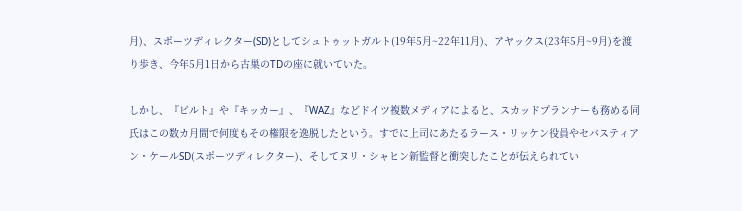月)、スポーツディレクター(SD)としてシュトゥットガルト(19年5月~22年11月)、アヤックス(23年5月~9月)を渡り歩き、今年5月1日から古巣のTDの座に就いていた。

しかし、『ビルト』や『キッカー』、『WAZ』などドイツ複数メディアによると、スカッドプランナーも務める同氏はこの数カ月間で何度もその権限を逸脱したという。すでに上司にあたるラース・リッケン役員やセバスティアン・ケールSD(スポーツディレクター)、そしてヌリ・シャヒン新監督と衝突したことが伝えられてい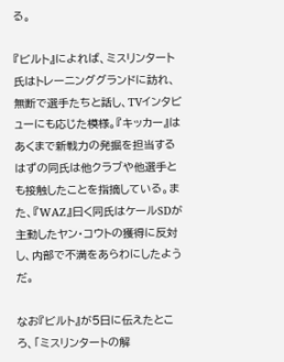る。

『ビルト』によれば、ミスリンタート氏はトレーニンググランドに訪れ、無断で選手たちと話し、TVインタビューにも応じた模様。『キッカー』はあくまで新戦力の発掘を担当するはずの同氏は他クラブや他選手とも接触したことを指摘している。また、『WAZ』曰く同氏はケールSDが主動したヤン・コウトの獲得に反対し、内部で不満をあらわにしたようだ。

なお『ビルト』が5日に伝えたところ、「ミスリンタートの解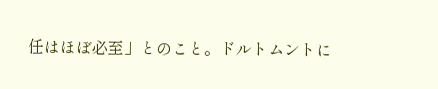任はほぼ必至」とのこと。ドルトムントに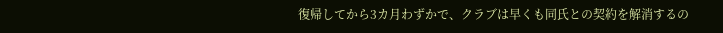復帰してから3カ月わずかで、クラブは早くも同氏との契約を解消するの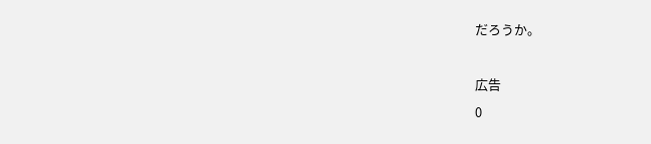だろうか。

広告
0